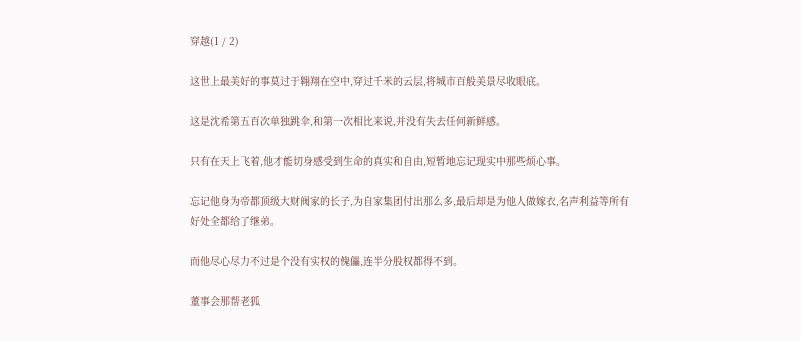穿越(1 / 2)

这世上最美好的事莫过于翱翔在空中,穿过千米的云层,将城市百般美景尽收眼底。

这是沈希第五百次单独跳伞,和第一次相比来说,并没有失去任何新鲜感。

只有在天上飞着,他才能切身感受到生命的真实和自由,短暂地忘记现实中那些烦心事。

忘记他身为帝都顶级大财阀家的长子,为自家集团付出那么多,最后却是为他人做嫁衣,名声利益等所有好处全都给了继弟。

而他尽心尽力不过是个没有实权的傀儡,连半分股权都得不到。

董事会那帮老狐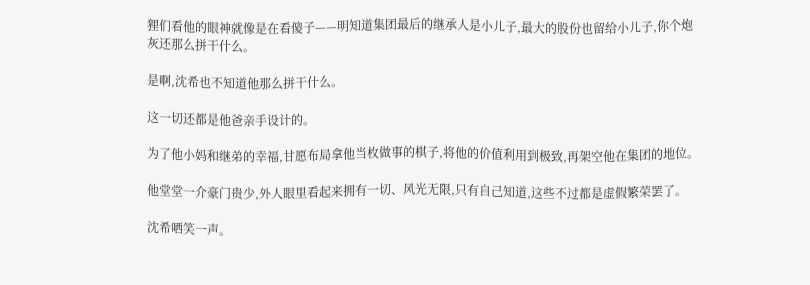狸们看他的眼神就像是在看傻子——明知道集团最后的继承人是小儿子,最大的股份也留给小儿子,你个炮灰还那么拼干什么。

是啊,沈希也不知道他那么拼干什么。

这一切还都是他爸亲手设计的。

为了他小妈和继弟的幸福,甘愿布局拿他当枚做事的棋子,将他的价值利用到极致,再架空他在集团的地位。

他堂堂一介豪门贵少,外人眼里看起来拥有一切、风光无限,只有自己知道,这些不过都是虚假繁荣罢了。

沈希哂笑一声。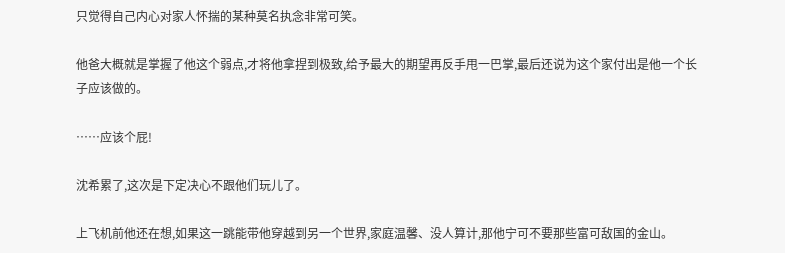只觉得自己内心对家人怀揣的某种莫名执念非常可笑。

他爸大概就是掌握了他这个弱点,才将他拿捏到极致,给予最大的期望再反手甩一巴掌,最后还说为这个家付出是他一个长子应该做的。

……应该个屁!

沈希累了,这次是下定决心不跟他们玩儿了。

上飞机前他还在想,如果这一跳能带他穿越到另一个世界,家庭温馨、没人算计,那他宁可不要那些富可敌国的金山。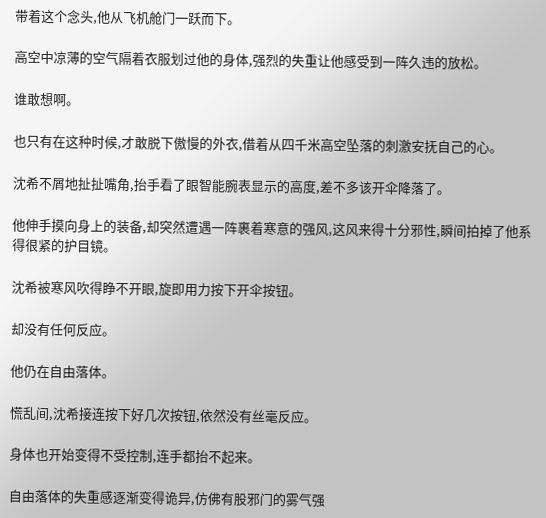带着这个念头,他从飞机舱门一跃而下。

高空中凉薄的空气隔着衣服划过他的身体,强烈的失重让他感受到一阵久违的放松。

谁敢想啊。

也只有在这种时候,才敢脱下傲慢的外衣,借着从四千米高空坠落的刺激安抚自己的心。

沈希不屑地扯扯嘴角,抬手看了眼智能腕表显示的高度,差不多该开伞降落了。

他伸手摸向身上的装备,却突然遭遇一阵裹着寒意的强风,这风来得十分邪性,瞬间拍掉了他系得很紧的护目镜。

沈希被寒风吹得睁不开眼,旋即用力按下开伞按钮。

却没有任何反应。

他仍在自由落体。

慌乱间,沈希接连按下好几次按钮,依然没有丝毫反应。

身体也开始变得不受控制,连手都抬不起来。

自由落体的失重感逐渐变得诡异,仿佛有股邪门的雾气强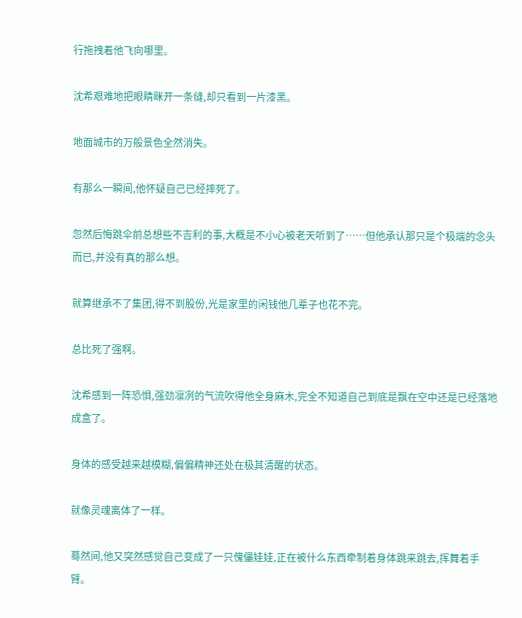行拖拽着他飞向哪里。

沈希艰难地把眼睛眯开一条缝,却只看到一片漆黑。

地面城市的万般景色全然消失。

有那么一瞬间,他怀疑自己已经摔死了。

忽然后悔跳伞前总想些不吉利的事,大概是不小心被老天听到了……但他承认那只是个极端的念头而已,并没有真的那么想。

就算继承不了集团,得不到股份,光是家里的闲钱他几辈子也花不完。

总比死了强啊。

沈希感到一阵恐惧,强劲凛冽的气流吹得他全身麻木,完全不知道自己到底是飘在空中还是已经落地成盒了。

身体的感受越来越模糊,偏偏精神还处在极其清醒的状态。

就像灵魂离体了一样。

蓦然间,他又突然感觉自己变成了一只傀儡娃娃,正在被什么东西牵制着身体跳来跳去,挥舞着手臂。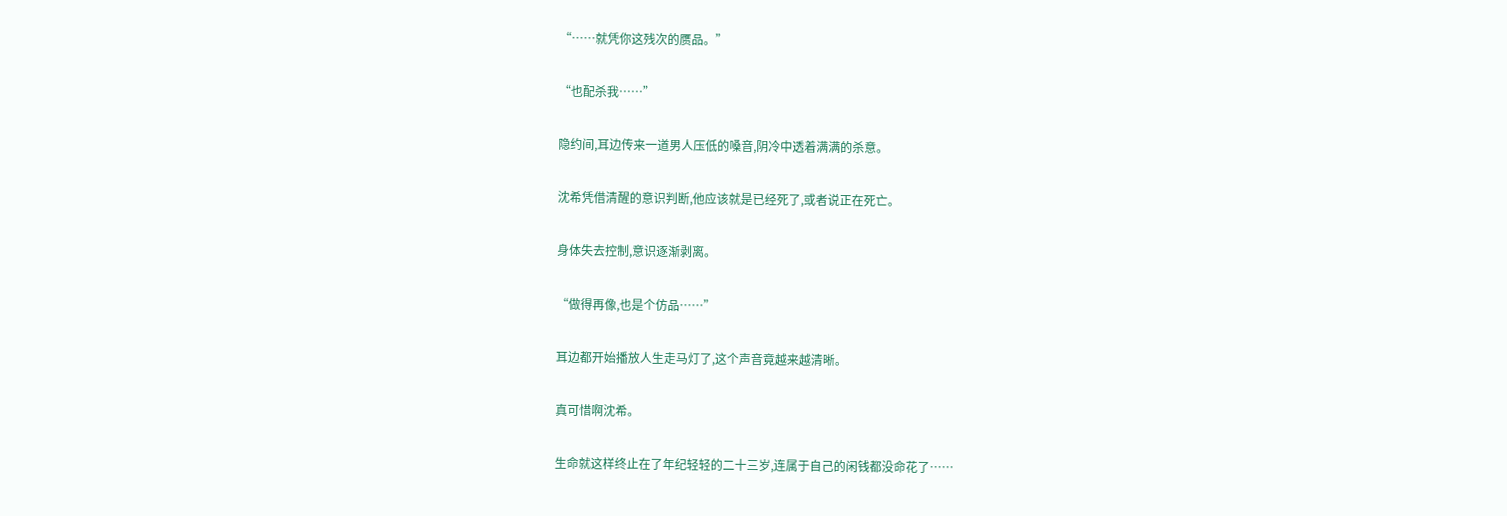“……就凭你这残次的赝品。”

“也配杀我……”

隐约间,耳边传来一道男人压低的嗓音,阴冷中透着满满的杀意。

沈希凭借清醒的意识判断,他应该就是已经死了,或者说正在死亡。

身体失去控制,意识逐渐剥离。

“做得再像,也是个仿品……”

耳边都开始播放人生走马灯了,这个声音竟越来越清晰。

真可惜啊沈希。

生命就这样终止在了年纪轻轻的二十三岁,连属于自己的闲钱都没命花了……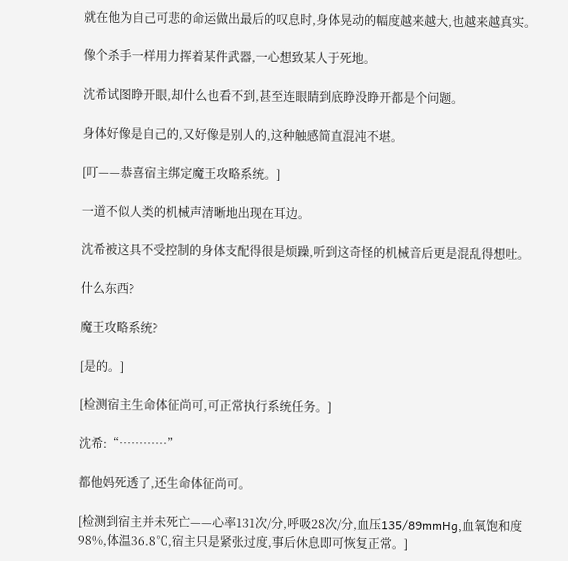就在他为自己可悲的命运做出最后的叹息时,身体晃动的幅度越来越大,也越来越真实。

像个杀手一样用力挥着某件武器,一心想致某人于死地。

沈希试图睁开眼,却什么也看不到,甚至连眼睛到底睁没睁开都是个问题。

身体好像是自己的,又好像是别人的,这种触感简直混沌不堪。

[叮——恭喜宿主绑定魔王攻略系统。]

一道不似人类的机械声清晰地出现在耳边。

沈希被这具不受控制的身体支配得很是烦躁,听到这奇怪的机械音后更是混乱得想吐。

什么东西?

魔王攻略系统?

[是的。]

[检测宿主生命体征尚可,可正常执行系统任务。]

沈希:“…………”

都他妈死透了,还生命体征尚可。

[检测到宿主并未死亡——心率131次/分,呼吸28次/分,血压135/89mmHg,血氧饱和度98%,体温36.8℃,宿主只是紧张过度,事后休息即可恢复正常。]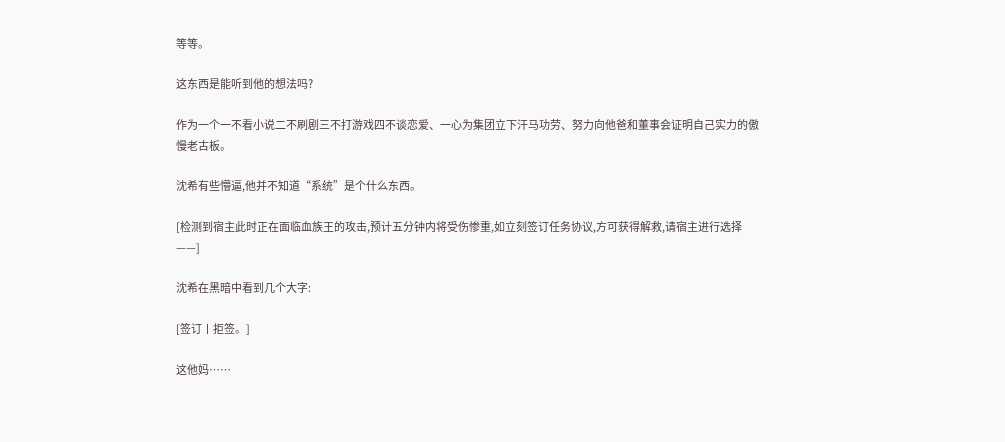等等。

这东西是能听到他的想法吗?

作为一个一不看小说二不刷剧三不打游戏四不谈恋爱、一心为集团立下汗马功劳、努力向他爸和董事会证明自己实力的傲慢老古板。

沈希有些懵逼,他并不知道“系统”是个什么东西。

[检测到宿主此时正在面临血族王的攻击,预计五分钟内将受伤惨重,如立刻签订任务协议,方可获得解救,请宿主进行选择——]

沈希在黑暗中看到几个大字:

[签订丨拒签。]

这他妈……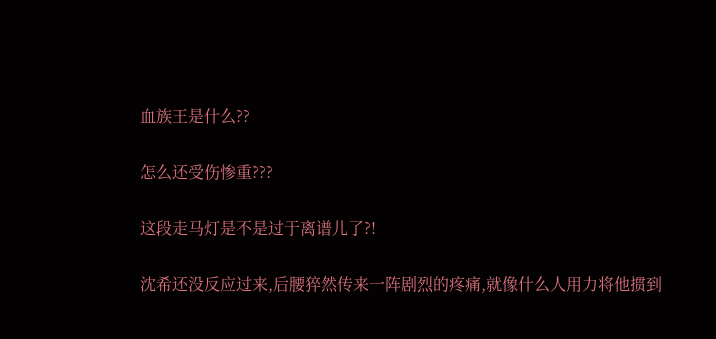血族王是什么??

怎么还受伤惨重???

这段走马灯是不是过于离谱儿了?!

沈希还没反应过来,后腰猝然传来一阵剧烈的疼痛,就像什么人用力将他掼到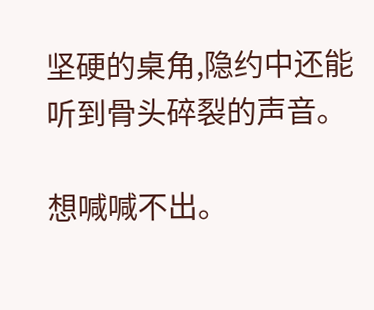坚硬的桌角,隐约中还能听到骨头碎裂的声音。

想喊喊不出。